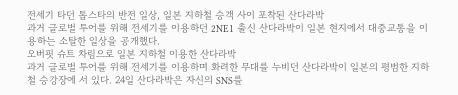전세기 타던 톱스타의 반전 일상, 일본 지하철 승객 사이 포착된 산다라박
과거 글로벌 투어를 위해 전세기를 이용하던 2NE1 출신 산다라박이 일본 현지에서 대중교통을 이용하는 소탈한 일상을 공개했다.
오버핏 슈트 차림으로 일본 지하철 이용한 산다라박
과거 글로벌 투어를 위해 전세기를 이용하며 화려한 무대를 누비던 산다라박이 일본의 평범한 지하철 승강장에 서 있다. 24일 산다라박은 자신의 SNS를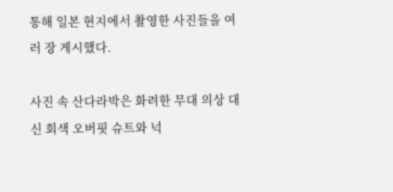통해 일본 현지에서 촬영한 사진들을 여러 장 게시했다.

사진 속 산다라박은 화려한 무대 의상 대신 회색 오버핏 슈트와 넉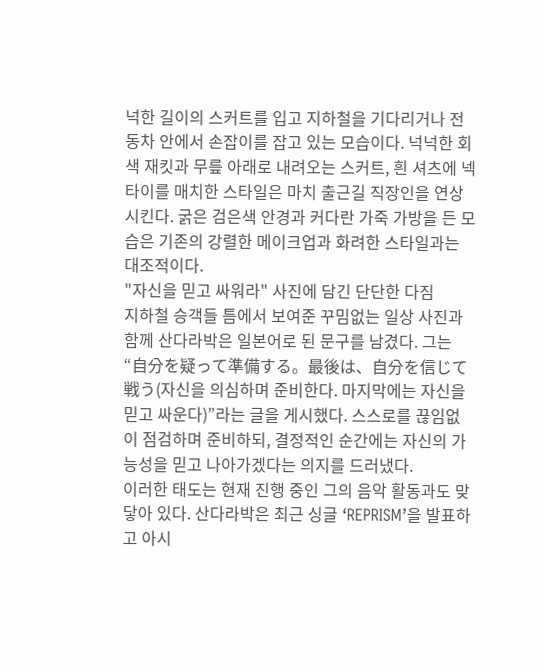넉한 길이의 스커트를 입고 지하철을 기다리거나 전동차 안에서 손잡이를 잡고 있는 모습이다. 넉넉한 회색 재킷과 무릎 아래로 내려오는 스커트, 흰 셔츠에 넥타이를 매치한 스타일은 마치 출근길 직장인을 연상시킨다. 굵은 검은색 안경과 커다란 가죽 가방을 든 모습은 기존의 강렬한 메이크업과 화려한 스타일과는 대조적이다.
"자신을 믿고 싸워라" 사진에 담긴 단단한 다짐
지하철 승객들 틈에서 보여준 꾸밈없는 일상 사진과 함께 산다라박은 일본어로 된 문구를 남겼다. 그는 “自分を疑って準備する。最後は、自分を信じて戦う(자신을 의심하며 준비한다. 마지막에는 자신을 믿고 싸운다)”라는 글을 게시했다. 스스로를 끊임없이 점검하며 준비하되, 결정적인 순간에는 자신의 가능성을 믿고 나아가겠다는 의지를 드러냈다.
이러한 태도는 현재 진행 중인 그의 음악 활동과도 맞닿아 있다. 산다라박은 최근 싱글 ‘REPRISM’을 발표하고 아시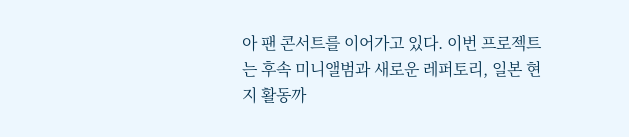아 팬 콘서트를 이어가고 있다. 이번 프로젝트는 후속 미니앨범과 새로운 레퍼토리, 일본 현지 활동까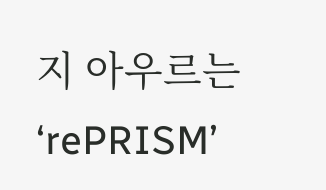지 아우르는 ‘rePRISM’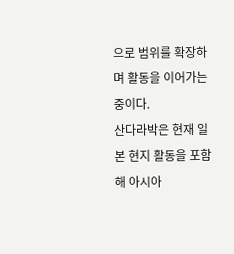으로 범위를 확장하며 활동을 이어가는 중이다.
산다라박은 현재 일본 현지 활동을 포함해 아시아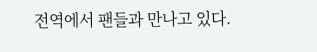전역에서 팬들과 만나고 있다.